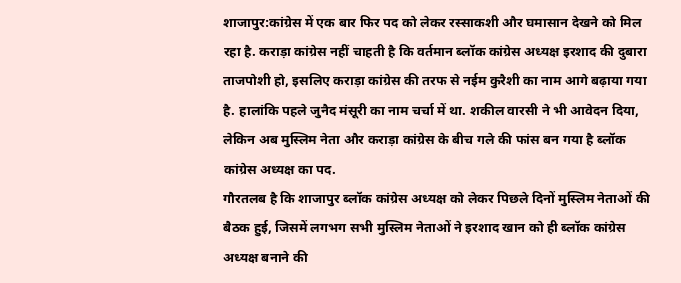शाजापुर:कांग्रेस में एक बार फिर पद को लेकर रस्साकशी और घमासान देखने को मिल रहा है. कराड़ा कांग्रेस नहीं चाहती है कि वर्तमान ब्लॉक कांग्रेस अध्यक्ष इरशाद की दुबारा ताजपोशी हो, इसलिए कराड़ा कांग्रेस की तरफ से नईम कुरैशी का नाम आगे बढ़ाया गया है. हालांकि पहले जुनैद मंसूरी का नाम चर्चा में था. शकील वारसी ने भी आवेदन दिया, लेकिन अब मुस्लिम नेता और कराड़ा कांग्रेस के बीच गले की फांस बन गया है ब्लॉक कांग्रेस अध्यक्ष का पद.
गौरतलब है कि शाजापुर ब्लॉक कांग्रेस अध्यक्ष को लेकर पिछले दिनों मुस्लिम नेताओं की बैठक हुई, जिसमें लगभग सभी मुस्लिम नेताओं ने इरशाद खान को ही ब्लॉक कांग्रेस अध्यक्ष बनाने की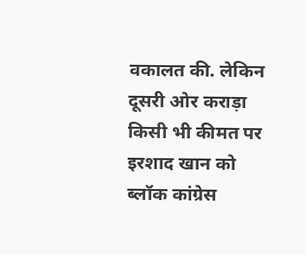वकालत की. लेकिन दूसरी ओर कराड़ा किसी भी कीमत पर इरशाद खान को ब्लॉक कांग्रेस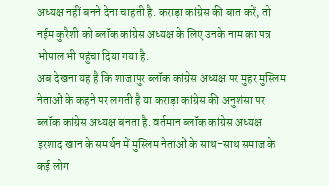अध्यक्ष नहीं बनने देना चाहती है. कराड़ा कांग्रेस की बात करें, तो नईम कुरैशी को ब्लॉक कांग्रेस अध्यक्ष के लिए उनके नाम का पत्र भोपाल भी पहुंचा दिया गया है.
अब देखना यह है कि शाजापुर ब्लॉक कांग्रेस अध्यक्ष पर मुहर मुस्लिम नेताओं के कहने पर लगती है या कराड़ा कांग्रेस की अनुशंसा पर ब्लॉक कांग्रेस अध्यक्ष बनता है. वर्तमान ब्लॉक कांग्रेस अध्यक्ष इरशाद खान के समर्थन में मुस्लिम नेताओं के साथ-साथ समाज के कई लोग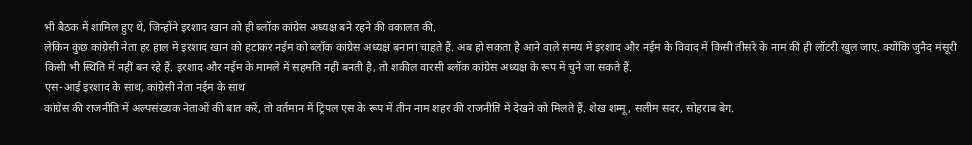भी बैठक में शामिल हुए थे, जिन्होंने इरशाद खान को ही ब्लॉक कांग्रेस अध्यक्ष बने रहने की वकालत की.
लेकिन कुछ कांग्रेसी नेता हर हाल में इरशाद खान को हटाकर नईम को ब्लॉक कांग्रेस अध्यक्ष बनाना चाहते हैं. अब हो सकता है आने वाले समय में इरशाद और नईम के विवाद में किसी तीसरे के नाम की ही लॉटरी खुल जाए. क्योंकि जुनैद मंसूरी किसी भी स्थिति में नहीं बन रहे हैं. इरशाद और नईम के मामले में सहमति नहीं बनती है, तो शकील वारसी ब्लॉक कांग्रेस अध्यक्ष के रूप में चुने जा सकते हैं.
एस-आई इरशाद के साथ, कांग्रेसी नेता नईम के साथ
कांग्रेस की राजनीति में अल्पसंख्यक नेताओं की बात करें, तो वर्तमान में ट्रिपल एस के रूप में तीन नाम शहर की राजनीति में देखने को मिलते हैं. शेख शम्मू, सलीम सदर, सोहराब बेग.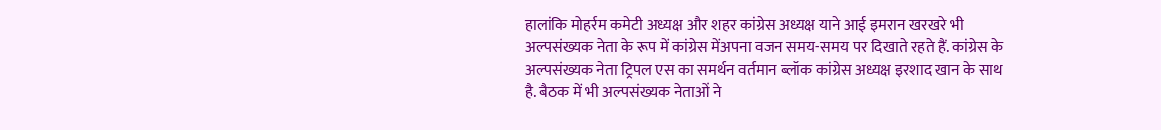हालांकि मोहर्रम कमेटी अध्यक्ष और शहर कांग्रेस अध्यक्ष याने आई इमरान खरखरे भी अल्पसंख्यक नेता के रूप में कांग्रेस मेंअपना वजन समय-समय पर दिखाते रहते हैं. कांग्रेस के अल्पसंख्यक नेता ट्रिपल एस का समर्थन वर्तमान ब्लॉक कांग्रेस अध्यक्ष इरशाद खान के साथ है. बैठक में भी अल्पसंख्यक नेताओं ने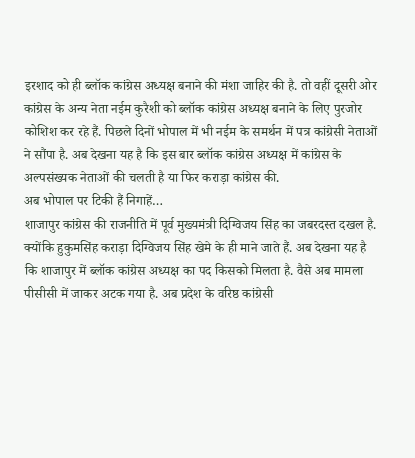इरशाद को ही ब्लॉक कांग्रेस अध्यक्ष बनाने की मंशा जाहिर की है. तो वहीं दूसरी ओर कांग्रेस के अन्य नेता नईम कुरैशी को ब्लॉक कांग्रेस अध्यक्ष बनाने के लिए पुरजोर कोशिश कर रहे हैं. पिछले दिनों भोपाल में भी नईम के समर्थन में पत्र कांग्रेसी नेताओं ने सौंपा है. अब देखना यह है कि इस बार ब्लॉक कांग्रेस अध्यक्ष में कांग्रेस के अल्पसंख्यक नेताओं की चलती है या फिर कराड़ा कांग्रेस की.
अब भोपाल पर टिकी हैं निगाहें…
शाजापुर कांग्रेस की राजनीति में पूर्व मुख्यमंत्री दिग्विजय सिंह का जबरदस्त दखल है. क्योंकि हुकुमसिंह कराड़ा दिग्विजय सिंह खेमे के ही माने जाते हैं. अब देखना यह है कि शाजापुर में ब्लॉक कांग्रेस अध्यक्ष का पद किसको मिलता है. वैसे अब मामला पीसीसी में जाकर अटक गया है. अब प्रदेश के वरिष्ठ कांग्रेसी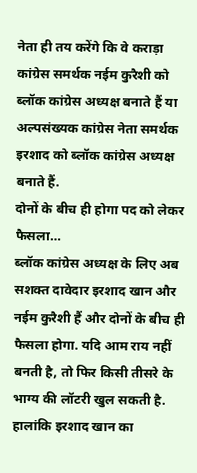नेता ही तय करेंगे कि वे कराड़ा कांग्रेस समर्थक नईम कुरैशी को ब्लॉक कांग्रेस अध्यक्ष बनाते हैं या अल्पसंख्यक कांग्रेस नेता समर्थक इरशाद को ब्लॉक कांग्रेस अध्यक्ष बनाते हैं.
दोनों के बीच ही होगा पद को लेकर फैसला…
ब्लॉक कांग्रेस अध्यक्ष के लिए अब सशक्त दावेदार इरशाद खान और नईम कुरैशी हैं और दोनों के बीच ही फैसला होगा. यदि आम राय नहीं बनती है, तो फिर किसी तीसरे के भाग्य की लॉटरी खुल सकती है. हालांकि इरशाद खान का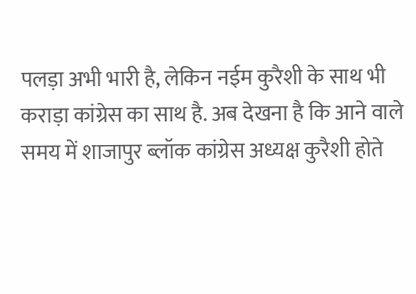पलड़ा अभी भारी है, लेकिन नईम कुरैशी के साथ भी कराड़ा कांग्रेस का साथ है. अब देखना है कि आने वाले समय में शाजापुर ब्लॉक कांग्रेस अध्यक्ष कुरैशी होते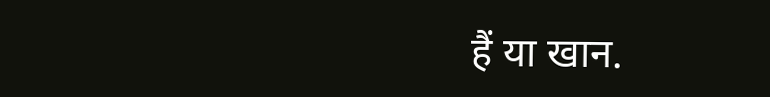हैं या खान.